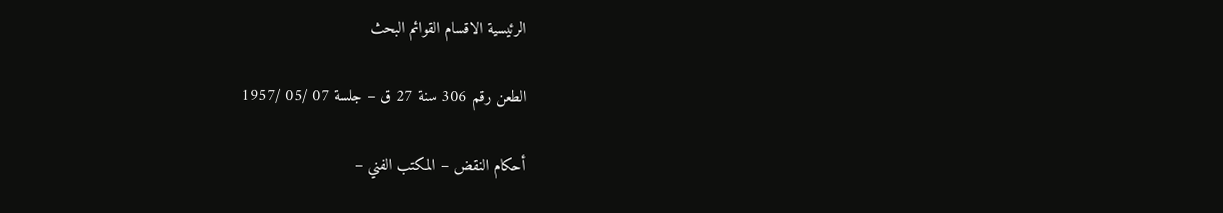الرئيسية الاقسام القوائم البحث

الطعن رقم 306 سنة 27 ق – جلسة 07 /05 /1957

أحكام النقض – المكتب الفني –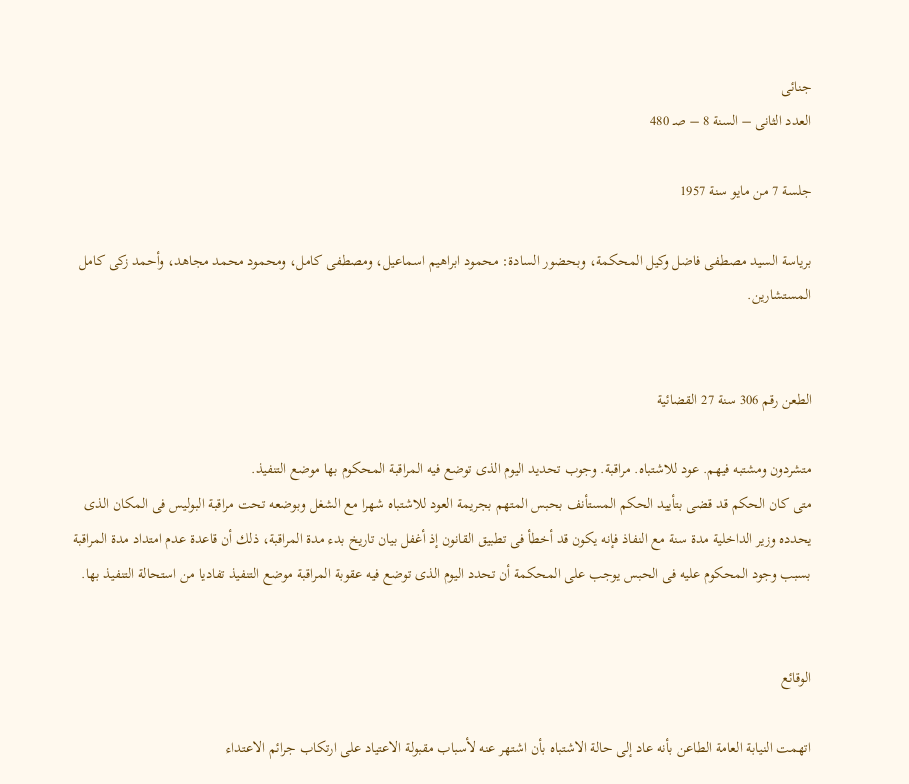جنائى
العدد الثانى – السنة 8 – صـ 480

جلسة 7 من مايو سنة 1957

برياسة السيد مصطفى فاضل وكيل المحكمة، وبحضور السادة: محمود ابراهيم اسماعيل، ومصطفى كامل، ومحمود محمد مجاهد، وأحمد زكى كامل المستشارين.


الطعن رقم 306 سنة 27 القضائية

متشردون ومشتبه فيهم. عود للاشتباه. مراقبة. وجوب تحديد اليوم الذى توضع فيه المراقبة المحكوم بها موضع التنفيذ.
متى كان الحكم قد قضى بتأييد الحكم المستأنف بحبس المتهم بجريمة العود للاشتباه شهرا مع الشغل وبوضعه تحت مراقبة البوليس فى المكان الذى يحدده وزير الداخلية مدة سنة مع النفاذ فإنه يكون قد أخطأ فى تطبيق القانون إذ أغفل بيان تاريخ بدء مدة المراقبة، ذلك أن قاعدة عدم امتداد مدة المراقبة بسبب وجود المحكوم عليه فى الحبس يوجب على المحكمة أن تحدد اليوم الذى توضع فيه عقوبة المراقبة موضع التنفيذ تفاديا من استحالة التنفيذ بها.


الوقائع

اتهمت النيابة العامة الطاعن بأنه عاد إلى حالة الاشتباه بأن اشتهر عنه لأسباب مقبولة الاعتياد على ارتكاب جرائم الاعتداء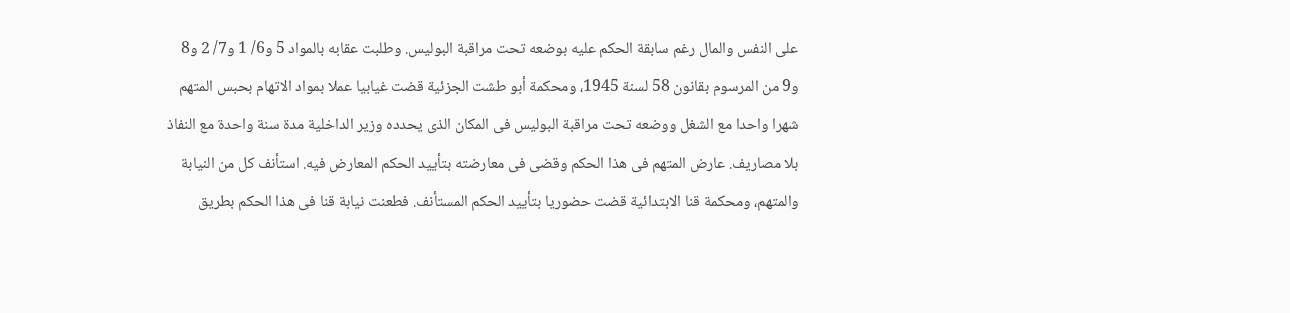على النفس والمال رغم سابقة الحكم عليه بوضعه تحت مراقبة البوليس. وطلبت عقابه بالمواد 5 و6/ 1 و7/ 2 و8 و9 من المرسوم بقانون 58 لسنة 1945، ومحكمة أبو طشت الجزئية قضت غيابيا عملا بمواد الاتهام بحبس المتهم شهرا واحدا مع الشغل ووضعه تحت مراقبة البوليس فى المكان الذى يحدده وزير الداخلية مدة سنة واحدة مع النفاذ بلا مصاريف. عارض المتهم فى هذا الحكم وقضى فى معارضته بتأييد الحكم المعارض فيه. استأنف كل من النيابة والمتهم، ومحكمة قنا الابتدائية قضت حضوريا بتأييد الحكم المستأنف. فطعنت نيابة قنا فى هذا الحكم بطريق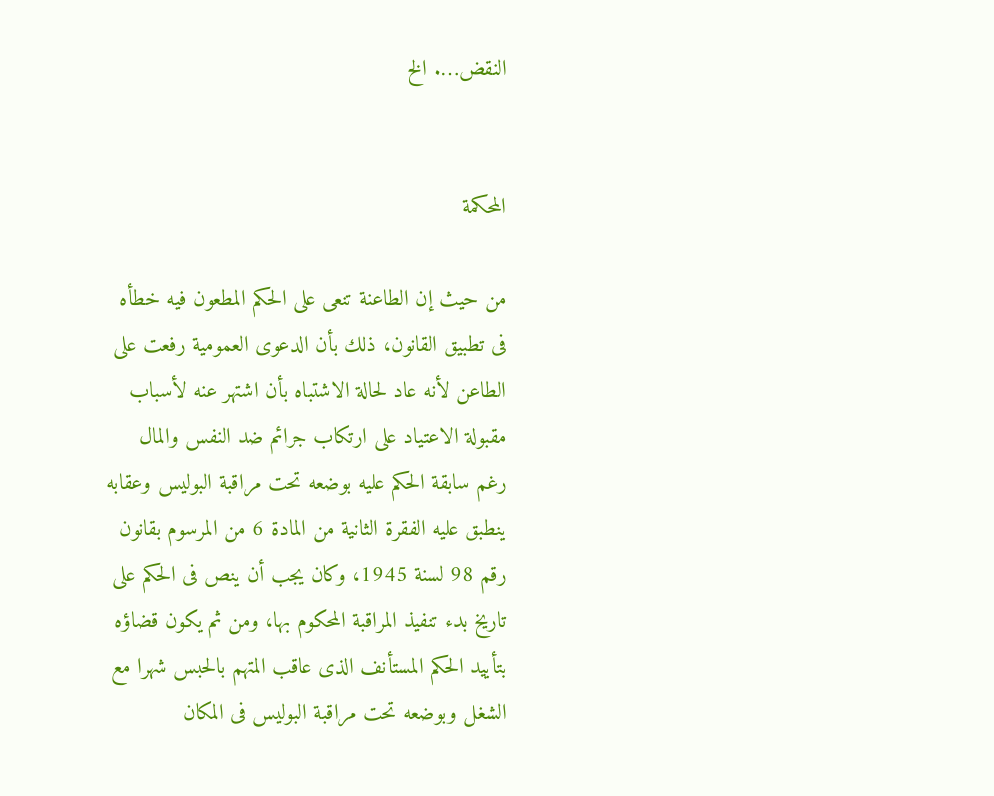النقض…. الخ


المحكمة

من حيث إن الطاعنة تنعى على الحكم المطعون فيه خطأه فى تطبيق القانون، ذلك بأن الدعوى العمومية رفعت على الطاعن لأنه عاد لحالة الاشتباه بأن اشتهر عنه لأسباب مقبولة الاعتياد على ارتكاب جرائم ضد النفس والمال رغم سابقة الحكم عليه بوضعه تحت مراقبة البوليس وعقابه ينطبق عليه الفقرة الثانية من المادة 6 من المرسوم بقانون رقم 98 لسنة 1945، وكان يجب أن ينص فى الحكم على تاريخ بدء تنفيذ المراقبة المحكوم بها، ومن ثم يكون قضاؤه بتأييد الحكم المستأنف الذى عاقب المتهم بالحبس شهرا مع الشغل وبوضعه تحت مراقبة البوليس فى المكان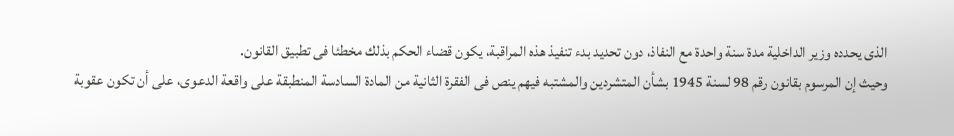الذى يحدده وزير الداخلية مدة سنة واحدة مع النفاذ، دون تحديد بدء تنفيذ هذه المراقبة، يكون قضاء الحكم بذلك مخطئا فى تطبيق القانون.
وحيث إن المرسوم بقانون رقم 98 لسنة 1945 بشأن المتشردين والمشتبه فيهم ينص فى الفقرة الثانية من المادة السادسة المنطبقة على واقعة الدعوى، على أن تكون عقوبة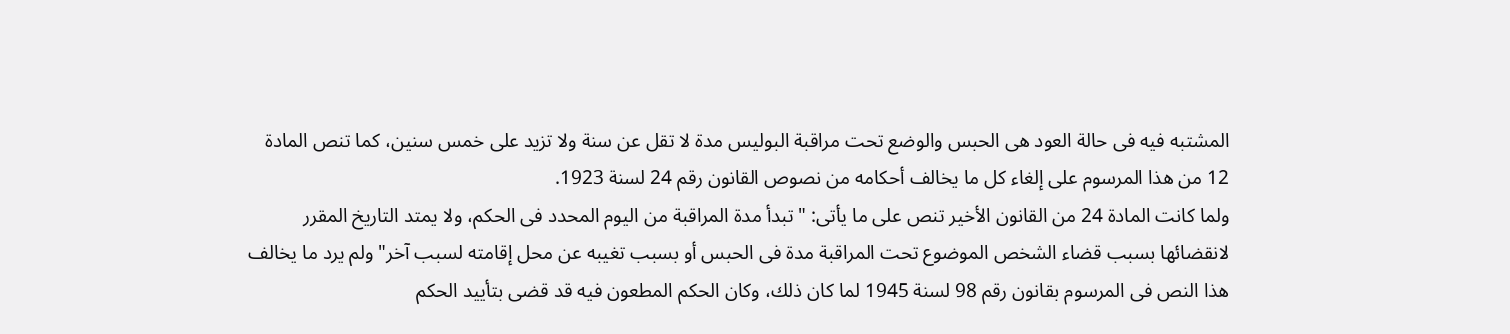المشتبه فيه فى حالة العود هى الحبس والوضع تحت مراقبة البوليس مدة لا تقل عن سنة ولا تزيد على خمس سنين، كما تنص المادة 12 من هذا المرسوم على إلغاء كل ما يخالف أحكامه من نصوص القانون رقم 24 لسنة 1923.
ولما كانت المادة 24 من القانون الأخير تنص على ما يأتى: " تبدأ مدة المراقبة من اليوم المحدد فى الحكم، ولا يمتد التاريخ المقرر لانقضائها بسبب قضاء الشخص الموضوع تحت المراقبة مدة فى الحبس أو بسبب تغيبه عن محل إقامته لسبب آخر" ولم يرد ما يخالف هذا النص فى المرسوم بقانون رقم 98 لسنة 1945 لما كان ذلك، وكان الحكم المطعون فيه قد قضى بتأييد الحكم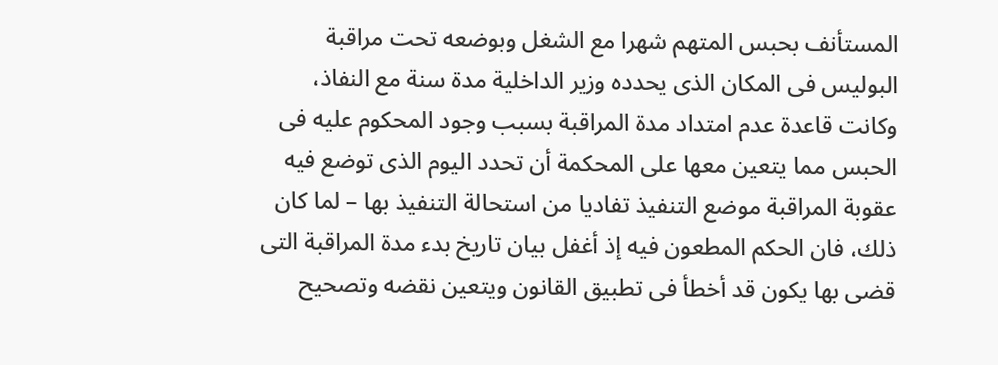المستأنف بحبس المتهم شهرا مع الشغل وبوضعه تحت مراقبة البوليس فى المكان الذى يحدده وزير الداخلية مدة سنة مع النفاذ، وكانت قاعدة عدم امتداد مدة المراقبة بسبب وجود المحكوم عليه فى الحبس مما يتعين معها على المحكمة أن تحدد اليوم الذى توضع فيه عقوبة المراقبة موضع التنفيذ تفاديا من استحالة التنفيذ بها – لما كان ذلك، فان الحكم المطعون فيه إذ أغفل بيان تاريخ بدء مدة المراقبة التى قضى بها يكون قد أخطأ فى تطبيق القانون ويتعين نقضه وتصحيح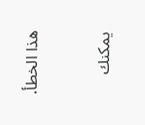هذا الخطأ.

يمكنك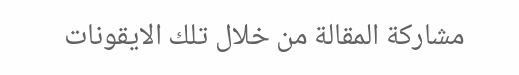مشاركة المقالة من خلال تلك الايقونات